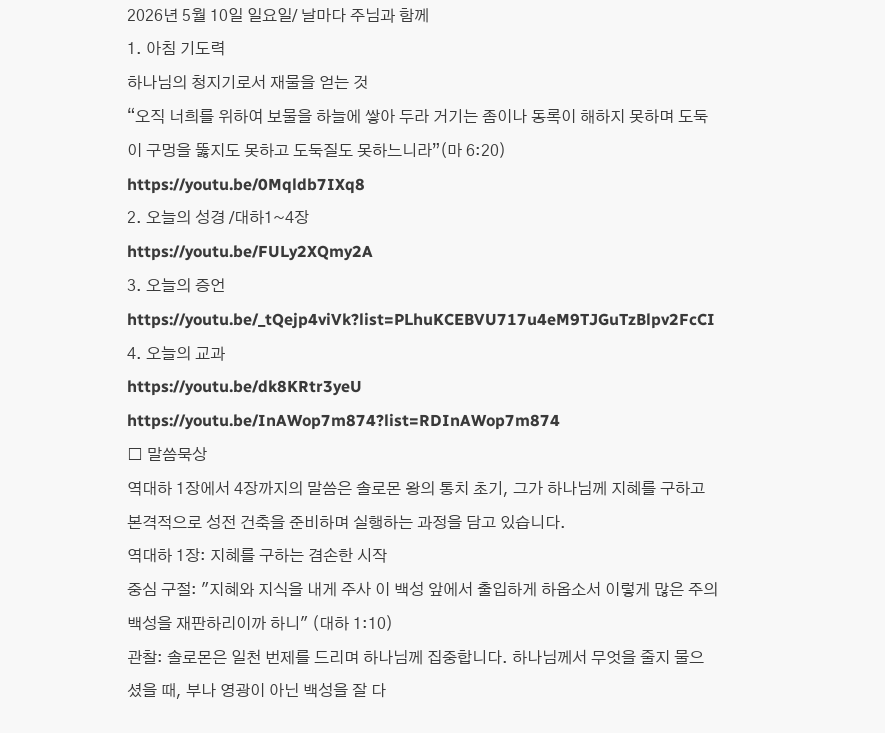2026년 5월 10일 일요일/ 날마다 주님과 함께
1. 아침 기도력
하나님의 청지기로서 재물을 얻는 것
“오직 너희를 위하여 보물을 하늘에 쌓아 두라 거기는 좀이나 동록이 해하지 못하며 도둑이 구멍을 뚫지도 못하고 도둑질도 못하느니라”(마 6:20)
https://youtu.be/0Mqldb7IXq8
2. 오늘의 성경 /대하1~4장
https://youtu.be/FULy2XQmy2A
3. 오늘의 증언
https://youtu.be/_tQejp4viVk?list=PLhuKCEBVU717u4eM9TJGuTzBlpv2FcCI
4. 오늘의 교과
https://youtu.be/dk8KRtr3yeU
https://youtu.be/InAWop7m874?list=RDInAWop7m874
□ 말씀묵상
역대하 1장에서 4장까지의 말씀은 솔로몬 왕의 통치 초기, 그가 하나님께 지혜를 구하고 본격적으로 성전 건축을 준비하며 실행하는 과정을 담고 있습니다.
역대하 1장: 지혜를 구하는 겸손한 시작
중심 구절: "지혜와 지식을 내게 주사 이 백성 앞에서 출입하게 하옵소서 이렇게 많은 주의 백성을 재판하리이까 하니" (대하 1:10)
관찰: 솔로몬은 일천 번제를 드리며 하나님께 집중합니다. 하나님께서 무엇을 줄지 물으셨을 때, 부나 영광이 아닌 백성을 잘 다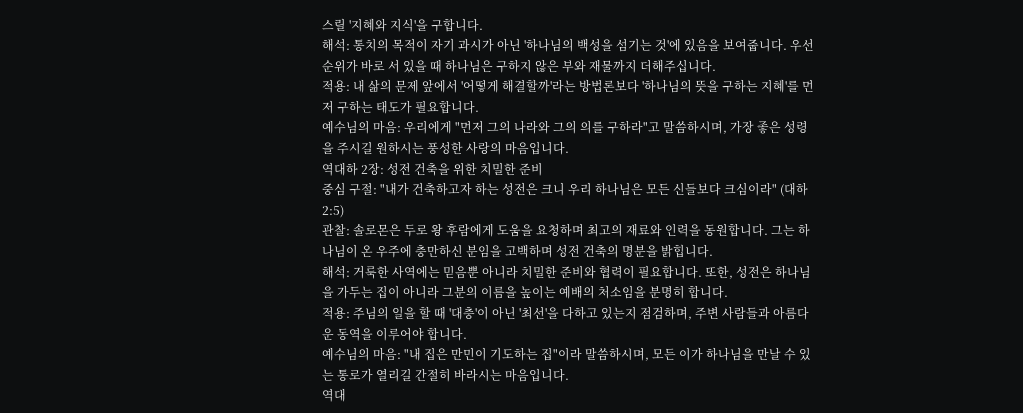스릴 '지혜와 지식'을 구합니다.
해석: 통치의 목적이 자기 과시가 아닌 '하나님의 백성을 섬기는 것'에 있음을 보여줍니다. 우선순위가 바로 서 있을 때 하나님은 구하지 않은 부와 재물까지 더해주십니다.
적용: 내 삶의 문제 앞에서 '어떻게 해결할까'라는 방법론보다 '하나님의 뜻을 구하는 지혜'를 먼저 구하는 태도가 필요합니다.
예수님의 마음: 우리에게 "먼저 그의 나라와 그의 의를 구하라"고 말씀하시며, 가장 좋은 성령을 주시길 원하시는 풍성한 사랑의 마음입니다.
역대하 2장: 성전 건축을 위한 치밀한 준비
중심 구절: "내가 건축하고자 하는 성전은 크니 우리 하나님은 모든 신들보다 크심이라" (대하 2:5)
관찰: 솔로몬은 두로 왕 후람에게 도움을 요청하며 최고의 재료와 인력을 동원합니다. 그는 하나님이 온 우주에 충만하신 분임을 고백하며 성전 건축의 명분을 밝힙니다.
해석: 거룩한 사역에는 믿음뿐 아니라 치밀한 준비와 협력이 필요합니다. 또한, 성전은 하나님을 가두는 집이 아니라 그분의 이름을 높이는 예배의 처소임을 분명히 합니다.
적용: 주님의 일을 할 때 '대충'이 아닌 '최선'을 다하고 있는지 점검하며, 주변 사람들과 아름다운 동역을 이루어야 합니다.
예수님의 마음: "내 집은 만민이 기도하는 집"이라 말씀하시며, 모든 이가 하나님을 만날 수 있는 통로가 열리길 간절히 바라시는 마음입니다.
역대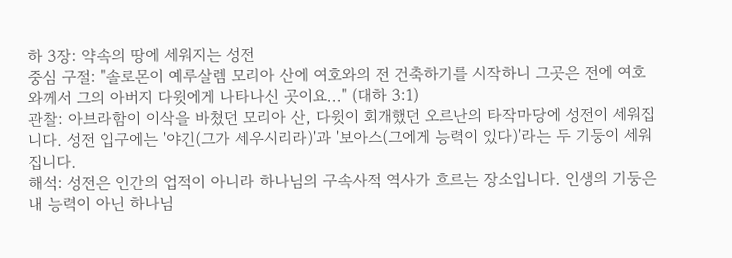하 3장: 약속의 땅에 세워지는 성전
중심 구절: "솔로몬이 예루살렘 모리아 산에 여호와의 전 건축하기를 시작하니 그곳은 전에 여호와께서 그의 아버지 다윗에게 나타나신 곳이요..." (대하 3:1)
관찰: 아브라함이 이삭을 바쳤던 모리아 산, 다윗이 회개했던 오르난의 타작마당에 성전이 세워집니다. 성전 입구에는 '야긴(그가 세우시리라)'과 '보아스(그에게 능력이 있다)'라는 두 기둥이 세워집니다.
해석: 성전은 인간의 업적이 아니라 하나님의 구속사적 역사가 흐르는 장소입니다. 인생의 기둥은 내 능력이 아닌 하나님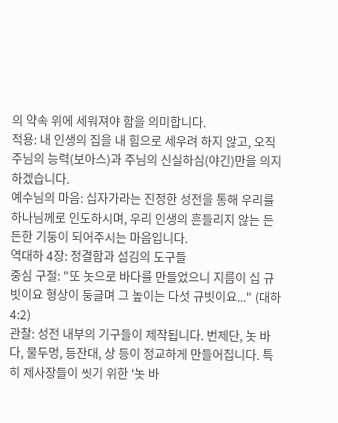의 약속 위에 세워져야 함을 의미합니다.
적용: 내 인생의 집을 내 힘으로 세우려 하지 않고, 오직 주님의 능력(보아스)과 주님의 신실하심(야긴)만을 의지하겠습니다.
예수님의 마음: 십자가라는 진정한 성전을 통해 우리를 하나님께로 인도하시며, 우리 인생의 흔들리지 않는 든든한 기둥이 되어주시는 마음입니다.
역대하 4장: 정결함과 섬김의 도구들
중심 구절: "또 놋으로 바다를 만들었으니 지름이 십 규빗이요 형상이 둥글며 그 높이는 다섯 규빗이요..." (대하 4:2)
관찰: 성전 내부의 기구들이 제작됩니다. 번제단, 놋 바다, 물두멍, 등잔대, 상 등이 정교하게 만들어집니다. 특히 제사장들이 씻기 위한 '놋 바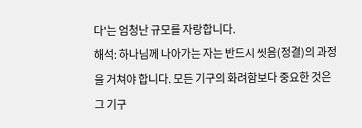다'는 엄청난 규모를 자랑합니다.
해석: 하나님께 나아가는 자는 반드시 씻음(정결)의 과정을 거쳐야 합니다. 모든 기구의 화려함보다 중요한 것은 그 기구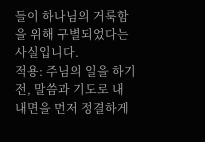들이 하나님의 거룩함을 위해 구별되었다는 사실입니다.
적용: 주님의 일을 하기 전, 말씀과 기도로 내 내면을 먼저 정결하게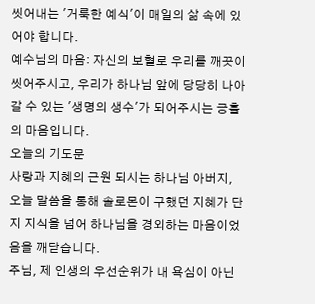씻어내는 '거룩한 예식'이 매일의 삶 속에 있어야 합니다.
예수님의 마음: 자신의 보혈로 우리를 깨끗이 씻어주시고, 우리가 하나님 앞에 당당히 나아갈 수 있는 '생명의 생수'가 되어주시는 긍휼의 마음입니다.
오늘의 기도문
사랑과 지혜의 근원 되시는 하나님 아버지,
오늘 말씀을 통해 솔로몬이 구했던 지혜가 단지 지식을 넘어 하나님을 경외하는 마음이었음을 깨닫습니다.
주님, 제 인생의 우선순위가 내 욕심이 아닌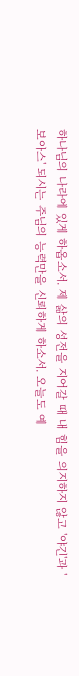하나님의 나라에 있게 하옵소서. 제 삶의 성전을 지어갈 때 내 힘을 의지하지 않고 '야긴'과 '보아스' 되시는 주님의 능력만을 신뢰하게 하소서. 오늘도 예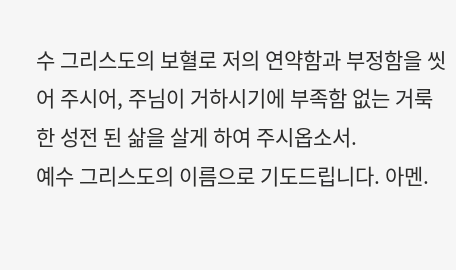수 그리스도의 보혈로 저의 연약함과 부정함을 씻어 주시어, 주님이 거하시기에 부족함 없는 거룩한 성전 된 삶을 살게 하여 주시옵소서.
예수 그리스도의 이름으로 기도드립니다. 아멘.